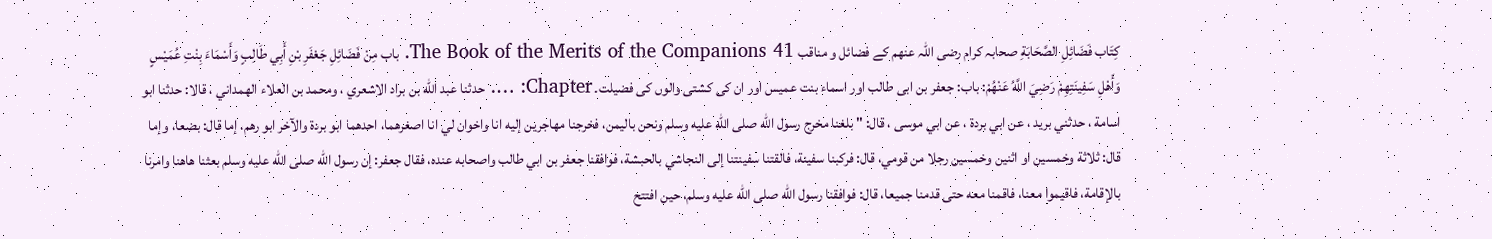كِتَاب فَضَائِلِ الصَّحَابَةِ صحابہ کرام رضی اللہ عنھم کے فضائل و مناقب The Book of the Merits of the Companions 41. باب مِنْ فَضَائِلِ جَعْفَرِ بْنِ أَبِي طَالِبٍ وَأَسْمَاءَ بِنْتِ عُمَيْسٍ وَأَهْلِ سَفِينَتِهِمْ رَضِيَ اللَّهُ عَنْهُمْ: باب: جعفر بن ابی طالب اور اسماء بنت عمیس اور ان کی کشتی والوں کی فضیلت۔ Chapter: …. حدثنا عبد الله بن براد الاشعري ، ومحمد بن العلاء الهمداني ، قالا: حدثنا ابو اسامة ، حدثني بريد ، عن ابي بردة ، عن ابي موسى ، قال: " بلغنا مخرج رسول الله صلى الله عليه وسلم ونحن باليمن، فخرجنا مهاجرين إليه انا واخوان لي انا اصغرهما، احدهما ابو بردة والآخر ابو رهم، إما قال: بضعا، وإما قال: ثلاثة وخمسين او اثنين وخمسين رجلا من قومي، قال: فركبنا سفينة، فالقتنا سفينتنا إلى النجاشي بالحبشة، فوافقنا جعفر بن ابي طالب واصحابه عنده، فقال جعفر: إن رسول الله صلى الله عليه وسلم بعثنا هاهنا وامرنا بالإقامة، فاقيموا معنا، فاقمنا معه حتى قدمنا جميعا، قال: فوافقنا رسول الله صلى الله عليه وسلم، حين افتتح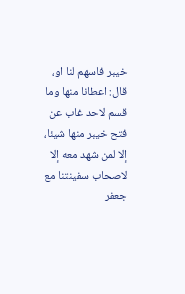خيبر فاسهم لنا او، قال: اعطانا منها وما قسم لاحد غاب عن فتح خيبر منها شيئا، إلا لمن شهد معه إلا لاصحاب سفينتنا مع جعفر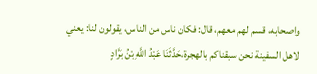واصحابه، قسم لهم معهم، قال: فكان ناس من الناس، يقولون لنا: يعني لاهل السفينة نحن سبقناكم بالهجرة،حَدَّثَنَا عَبْدُ اللَّهِ بْنُ بَرَّادٍ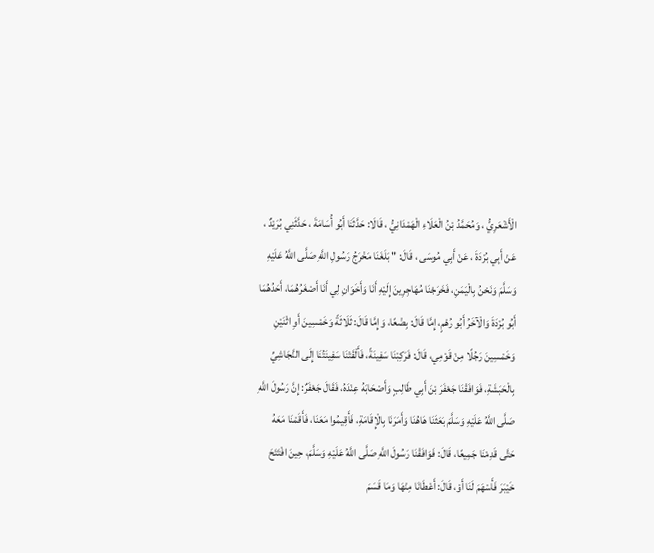الْأَشْعَرِيُّ ، وَمُحَمَّدُ بْنُ الْعَلَاءِ الْهَمْدَانِيُّ ، قَالَا: حَدَّثَنَا أَبُو أُسَامَةَ ، حَدَّثَنِي بُرَيْدٌ ، عَنْ أَبِي بُرْدَةَ ، عَنْ أَبِي مُوسَى ، قَالَ: " بَلَغَنَا مَخْرَجُ رَسُولِ اللَّهِ صَلَّى اللَّهُ عَلَيْهِ وَسَلَّمَ وَنَحْنُ بِالْيَمَنِ، فَخَرَجْنَا مُهَاجِرِينَ إِلَيْهِ أَنَا وَأَخَوَانِ لِي أَنَا أَصْغَرُهُمَا، أَحَدُهُمَا أَبُو بُرْدَةَ وَالْآخَرُ أَبُو رُهْمٍ، إِمَّا قَالَ: بِضْعًا، وَإِمَّا قَالَ: ثَلَاثَةً وَخَمْسِينَ أَوِ اثْنَيْنِ وَخَمْسِينَ رَجُلًا مِنْ قَوْمِي، قَالَ: فَرَكِبْنَا سَفِينَةً، فَأَلْقَتْنَا سَفِينَتُنَا إِلَى النَّجَاشِيِّ بِالْحَبَشَةِ، فَوَافَقْنَا جَعْفَرَ بْنَ أَبِي طَالِبٍ وَأَصْحَابَهُ عِنْدَهُ، فَقَالَ جَعْفَرٌ: إِنَّ رَسُولَ اللَّهِ صَلَّى اللَّهُ عَلَيْهِ وَسَلَّمَ بَعَثَنَا هَاهُنَا وَأَمَرَنَا بِالْإِقَامَةِ، فَأَقِيمُوا مَعَنَا، فَأَقَمْنَا مَعَهُ حَتَّى قَدِمْنَا جَمِيعًا، قَالَ: فَوَافَقْنَا رَسُولَ اللَّهِ صَلَّى اللَّهُ عَلَيْهِ وَسَلَّمَ، حِينَ افْتَتَحَ خَيْبَرَ فَأَسْهَمَ لَنَا أَوْ، قَالَ: أَعْطَانَا مِنْهَا وَمَا قَسَمَ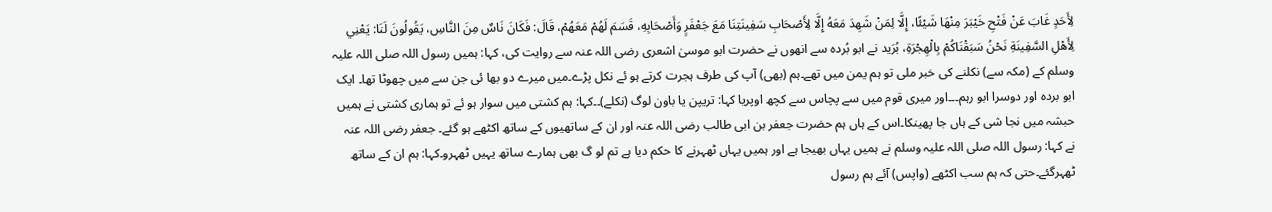لِأَحَدٍ غَابَ عَنْ فَتْحِ خَيْبَرَ مِنْهَا شَيْئًا، إِلَّا لِمَنْ شَهِدَ مَعَهُ إِلَّا لِأَصْحَابِ سَفِينَتِنَا مَعَ جَعْفَرٍ وَأَصْحَابِهِ، قَسَمَ لَهُمْ مَعَهُمْ، قَالَ: فَكَانَ نَاسٌ مِنَ النَّاسِ، يَقُولُونَ لَنَا: يَعْنِي لِأَهْلِ السَّفِينَةِ نَحْنُ سَبَقْنَاكُمْ بِالْهِجْرَةِ، بُرَید نے ابو بُردہ سے انھوں نے حضرت ابو موسیٰ اشعری رضی اللہ عنہ سے روایت کی، کہا: ہمیں رسول اللہ صلی اللہ علیہ وسلم کے (مکہ سے) نکلنے کی خبر ملی تو ہم یمن میں تھے۔ہم (بھی) آپ کی طرف ہجرت کرتے ہو ئے نکل پڑے۔میں میرے دو بھا ئی جن سے میں چھوٹا تھا۔ ایک ابو بردہ اور دوسرا ابو رہم۔۔۔اور میری قوم میں سے پچاس سے کچھ اوپریا کہا: تریپن یا باون لوگ (نکلے)۔۔کہا: ہم کشتی میں سوار ہو ئے تو ہماری کشتی نے ہمیں حبشہ میں نجا شی کے ہاں جا پھینکا۔اس کے ہاں ہم حضرت جعفر بن ابی طالب رضی اللہ عنہ اور ان کے ساتھیوں کے ساتھ اکٹھے ہو گئے۔ جعفر رضی اللہ عنہ نے کہا: رسول اللہ صلی اللہ علیہ وسلم نے ہمیں یہاں بھیجا ہے اور ہمیں یہاں ٹھہرنے کا حکم دیا ہے تم لو گ بھی ہمارے ساتھ یہیں ٹھہرو۔کہا: ہم ان کے ساتھ ٹھہرگئے۔حتی کہ ہم سب اکٹھے (واپس) آئے ہم رسول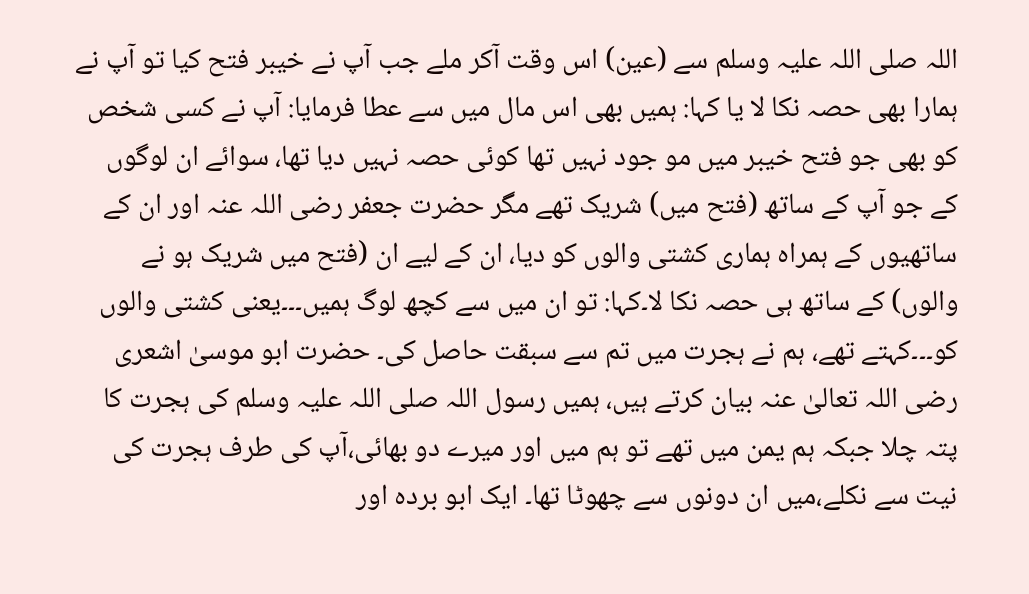اللہ صلی اللہ علیہ وسلم سے (عین) اس وقت آکر ملے جب آپ نے خیبر فتح کیا تو آپ نے ہمارا بھی حصہ نکا لا یا کہا: ہمیں بھی اس مال میں سے عطا فرمایا: آپ نے کسی شخص کو بھی جو فتح خیبر میں مو جود نہیں تھا کوئی حصہ نہیں دیا تھا، سوائے ان لوگوں کے جو آپ کے ساتھ (فتح میں) شریک تھے مگر حضرت جعفر رضی اللہ عنہ اور ان کے ساتھیوں کے ہمراہ ہماری کشتی والوں کو دیا، ان کے لیے ان (فتح میں شریک ہو نے والوں) کے ساتھ ہی حصہ نکا لا۔کہا: تو ان میں سے کچھ لوگ ہمیں۔۔۔یعنی کشتی والوں کو۔۔۔کہتے تھے، ہم نے ہجرت میں تم سے سبقت حاصل کی۔ حضرت ابو موسیٰ اشعری رضی اللہ تعالیٰ عنہ بیان کرتے ہیں، ہمیں رسول اللہ صلی اللہ علیہ وسلم کی ہجرت کا پتہ چلا جبکہ ہم یمن میں تھے تو ہم میں اور میرے دو بھائی،آپ کی طرف ہجرت کی نیت سے نکلے،میں ان دونوں سے چھوٹا تھا۔ ایک ابو بردہ اور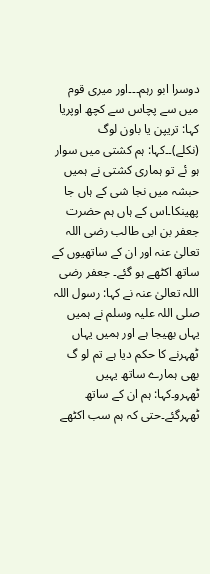دوسرا ابو رہم۔۔۔اور میری قوم میں سے پچاس سے کچھ اوپریا کہا: تریپن یا باون لوگ (نکلے)۔۔کہا: ہم کشتی میں سوار ہو ئے تو ہماری کشتی نے ہمیں حبشہ میں نجا شی کے ہاں جا پھینکا۔اس کے ہاں ہم حضرت جعفر بن ابی طالب رضی اللہ تعالیٰ عنہ اور ان کے ساتھیوں کے ساتھ اکٹھے ہو گئے۔ جعفر رضی اللہ تعالیٰ عنہ نے کہا: رسول اللہ صلی اللہ علیہ وسلم نے ہمیں یہاں بھیجا ہے اور ہمیں یہاں ٹھہرنے کا حکم دیا ہے تم لو گ بھی ہمارے ساتھ یہیں ٹھہرو۔کہا: ہم ان کے ساتھ ٹھہرگئے۔حتی کہ ہم سب اکٹھے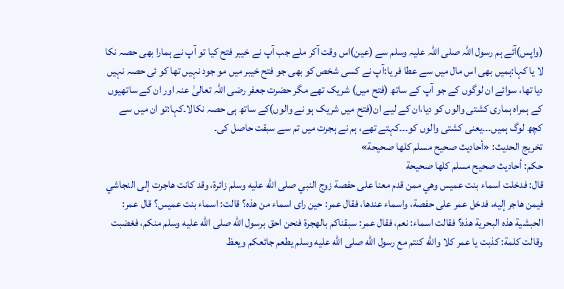(واپس)آئے ہم رسول اللہ صلی اللہ علیہ وسلم سے (عین)اس وقت آکر ملے جب آپ نے خیبر فتح کیا تو آپ نے ہمارا بھی حصہ نکا لا یا کہا:ہمیں بھی اس مال میں سے عطا فر یا:آپ نے کسی شخص کو بھی جو فتح خیبر میں مو جود نہیں تھا کو ئی حصہ نہیں دیا تھا، سوائے ان لوگوں کے جو آپ کے ساتھ (فتح میں) شریک تھے مگر حضرت جعفر رضی اللہ تعالیٰ عنہ اور ان کے ساتھیوں کے ہمراہ ہماری کشتی والوں کو دیا،ان کے لیے ان(فتح میں شریک ہو نے والوں)کے ساتھ ہی حصہ نکالا۔کہا:تو ان میں سے کچھ لوگ ہمیں۔۔۔یعنی کشتی والوں کو۔۔۔کہتے تھے، ہم نے ہجرت میں تم سے سبقت حاصل کی۔
تخریج الحدیث: «أحاديث صحيح مسلم كلها صحيحة»
حكم: أحاديث صحيح مسلم كلها صحيحة
قال: فدخلت اسماء بنت عميس وهي ممن قدم معنا على حفصة زوج النبي صلى الله عليه وسلم زائرة، وقد كانت هاجرت إلى النجاشي فيمن هاجر إليه، فدخل عمر على حفصة، واسماء عندها، فقال عمر: حين راى اسماء من هذه؟ قالت: اسماء بنت عميس؟ قال عمر: الحبشية هذه البحرية هذه؟ فقالت اسماء: نعم، فقال عمر: سبقناكم بالهجرة فنحن احق برسول الله صلى الله عليه وسلم منكم، فغضبت وقالت كلمة: كذبت يا عمر كلا والله كنتم مع رسول الله صلى الله عليه وسلم يطعم جائعكم ويعظ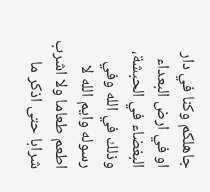جاهلكم وكنا في دار او في ارض البعداء البغضاء في الحبشة، وذلك في الله وفي رسوله وايم الله لا اطعم طعاما ولا اشرب شرابا حتى اذكر ما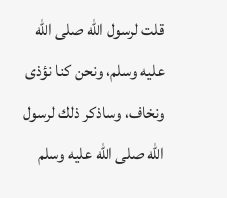قلت لرسول الله صلى الله عليه وسلم، ونحن كنا نؤذى ونخاف، وساذكر ذلك لرسول الله صلى الله عليه وسلم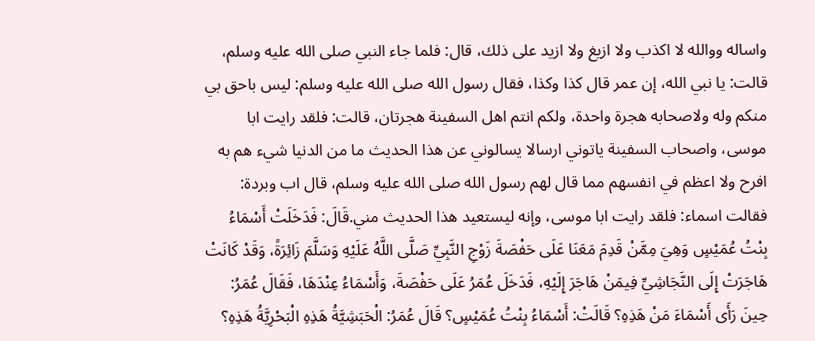واساله ووالله لا اكذب ولا ازيغ ولا ازيد على ذلك، قال: فلما جاء النبي صلى الله عليه وسلم، قالت: يا نبي الله، إن عمر قال كذا وكذا، فقال رسول الله صلى الله عليه وسلم: ليس باحق بي منكم وله ولاصحابه هجرة واحدة، ولكم انتم اهل السفينة هجرتان، قالت: فلقد رايت ابا موسى، واصحاب السفينة ياتوني ارسالا يسالوني عن هذا الحديث ما من الدنيا شيء هم به افرح ولا اعظم في انفسهم مما قال لهم رسول الله صلى الله عليه وسلم، قال اب وبردة: فقالت اسماء: فلقد رايت ابا موسى، وإنه ليستعيد هذا الحديث مني.قَالَ: فَدَخَلَتْ أَسْمَاءُ بِنْتُ عُمَيْسٍ وَهِيَ مِمَّنْ قَدِمَ مَعَنَا عَلَى حَفْصَةَ زَوْجِ النَّبِيِّ صَلَّى اللَّهُ عَلَيْهِ وَسَلَّمَ زَائِرَةً، وَقَدْ كَانَتْ هَاجَرَتْ إِلَى النَّجَاشِيِّ فِيمَنْ هَاجَرَ إِلَيْهِ، فَدَخَلَ عُمَرُ عَلَى حَفْصَةَ، وَأَسْمَاءُ عِنْدَهَا، فَقَالَ عُمَرُ: حِينَ رَأَى أَسْمَاءَ مَنْ هَذِهِ؟ قَالَتْ: أَسْمَاءُ بِنْتُ عُمَيْسٍ؟ قَالَ عُمَرُ: الْحَبَشِيَّةُ هَذِهِ الْبَحْرِيَّةُ هَذِهِ؟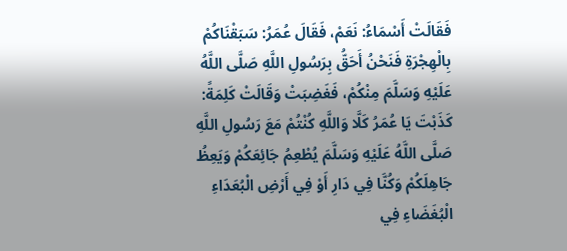فَقَالَتْ أَسْمَاءُ: نَعَمْ، فَقَالَ عُمَرُ: سَبَقْنَاكُمْ بِالْهِجْرَةِ فَنَحْنُ أَحَقُّ بِرَسُولِ اللَّهِ صَلَّى اللَّهُ عَلَيْهِ وَسَلَّمَ مِنْكُمْ، فَغَضِبَتْ وَقَالَتْ كَلِمَةً: كَذَبْتَ يَا عُمَرُ كَلَّا وَاللَّهِ كُنْتُمْ مَعَ رَسُولِ اللَّهِ صَلَّى اللَّهُ عَلَيْهِ وَسَلَّمَ يُطْعِمُ جَائِعَكُمْ وَيَعِظُ جَاهِلَكُمْ وَكُنَّا فِي دَارِ أَوْ فِي أَرْضِ الْبُعَدَاءِ الْبُغَضَاءِ فِي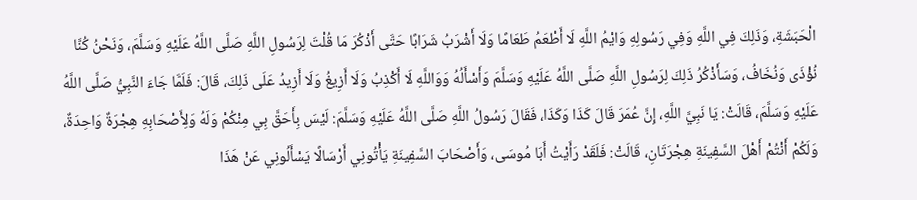الْحَبَشَةِ، وَذَلِكَ فِي اللَّهِ وَفِي رَسُولِهِ وَايْمُ اللَّهِ لَا أَطْعَمُ طَعَامًا وَلَا أَشْرَبُ شَرَابًا حَتَّى أَذْكُرَ مَا قُلْتَ لِرَسُولِ اللَّهِ صَلَّى اللَّهُ عَلَيْهِ وَسَلَّمَ، وَنَحْنُ كُنَّا نُؤْذَى وَنُخَافُ، وَسَأَذْكُرُ ذَلِكَ لِرَسُولِ اللَّهِ صَلَّى اللَّهُ عَلَيْهِ وَسَلَّمَ وَأَسْأَلُهُ وَوَاللَّهِ لَا أَكْذِبُ وَلَا أَزِيغُ وَلَا أَزِيدُ عَلَى ذَلِكَ، قَالَ: فَلَمَّا جَاءَ النَّبِيُّ صَلَّى اللَّهُ عَلَيْهِ وَسَلَّمَ، قَالَتْ: يَا نَبِيَّ اللَّهِ، إِنَّ عُمَرَ قَالَ كَذَا وَكَذَا، فَقَالَ رَسُولُ اللَّهِ صَلَّى اللَّهُ عَلَيْهِ وَسَلَّمَ: لَيْسَ بِأَحَقَّ بِي مِنْكُمْ وَلَهُ وَلِأَصْحَابِهِ هِجْرَةٌ وَاحِدَةٌ، وَلَكُمْ أَنْتُمْ أَهْلَ السَّفِينَةِ هِجْرَتَانِ، قَالَتْ: فَلَقَدْ رَأَيْتُ أَبَا مُوسَى، وَأَصْحَابَ السَّفِينَةِ يَأْتُونِي أَرْسَالًا يَسْأَلُونِي عَنْ هَذَا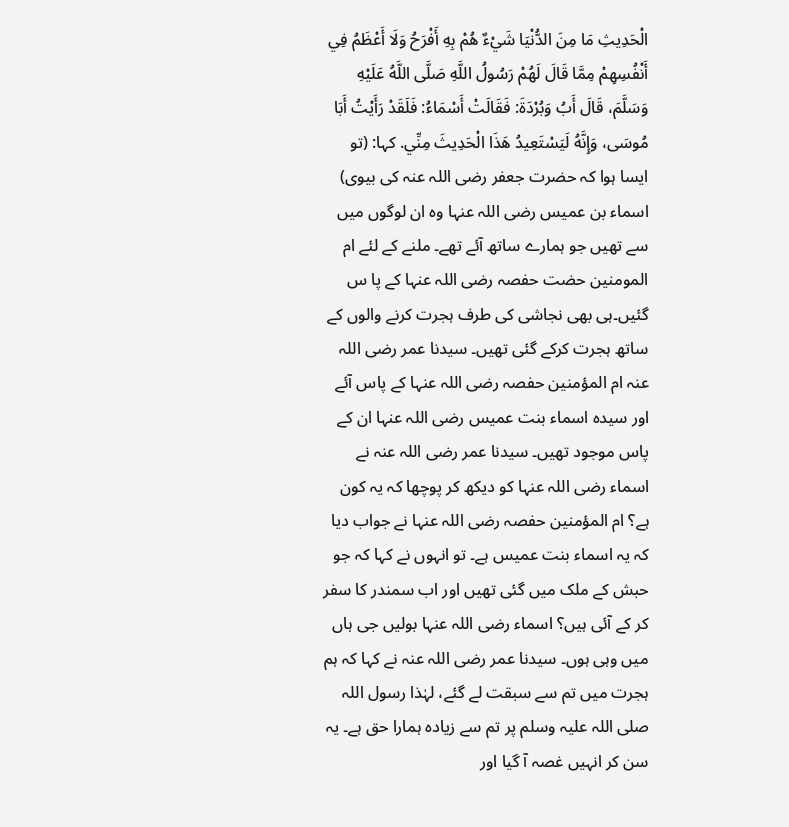الْحَدِيثِ مَا مِنَ الدُّنْيَا شَيْءٌ هُمْ بِهِ أَفْرَحُ وَلَا أَعْظَمُ فِي أَنْفُسِهِمْ مِمَّا قَالَ لَهُمْ رَسُولُ اللَّهِ صَلَّى اللَّهُ عَلَيْهِ وَسَلَّمَ، قَالَ أَبُ وَبُرْدَةَ: فَقَالَتْ أَسْمَاءُ: فَلَقَدْ رَأَيْتُ أَبَا مُوسَى، وَإِنَّهُ لَيَسْتَعِيدُ هَذَا الْحَدِيثَ مِنِّي. کہا: (تو ایسا ہوا کہ حضرت جعفر رضی اللہ عنہ کی بیوی) اسماء بن عمیس رضی اللہ عنہا وہ ان لوگوں میں سے تھیں جو ہمارے ساتھ آئے تھے۔ ملنے کے لئے ام المومنین حضت حفصہ رضی اللہ عنہا کے پا س گئیں۔ہی بھی نجاشی کی طرف ہجرت کرنے والوں کے ساتھ ہجرت کرکے گئی تھیں۔ سیدنا عمر رضی اللہ عنہ ام المؤمنین حفصہ رضی اللہ عنہا کے پاس آئے اور سیدہ اسماء بنت عمیس رضی اللہ عنہا ان کے پاس موجود تھیں۔ سیدنا عمر رضی اللہ عنہ نے اسماء رضی اللہ عنہا کو دیکھ کر پوچھا کہ یہ کون ہے؟ ام المؤمنین حفصہ رضی اللہ عنہا نے جواب دیا کہ یہ اسماء بنت عمیس ہے۔ تو انہوں نے کہا کہ جو حبش کے ملک میں گئی تھیں اور اب سمندر کا سفر کر کے آئی ہیں؟ اسماء رضی اللہ عنہا بولیں جی ہاں میں وہی ہوں۔ سیدنا عمر رضی اللہ عنہ نے کہا کہ ہم ہجرت میں تم سے سبقت لے گئے، لہٰذا رسول اللہ صلی اللہ علیہ وسلم پر تم سے زیادہ ہمارا حق ہے۔ یہ سن کر انہیں غصہ آ گیا اور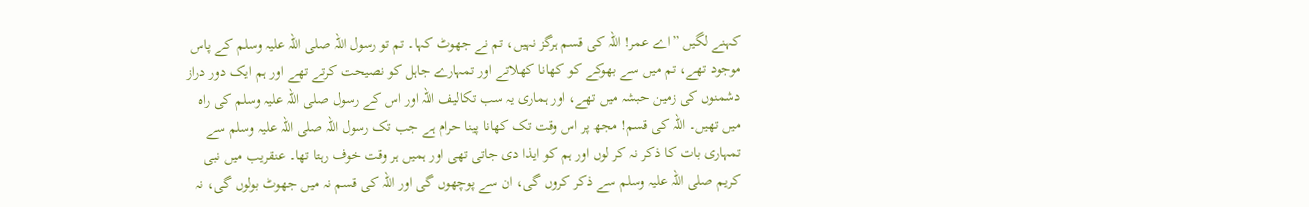کہنے لگیں ”اے عمر! اللہ کی قسم ہرگز نہیں، تم نے جھوٹ کہا۔ تم تو رسول اللہ صلی اللہ علیہ وسلم کے پاس موجود تھے، تم میں سے بھوکے کو کھانا کھلاتے اور تمہارے جاہل کو نصیحت کرتے تھے اور ہم ایک دور دراز دشمنوں کی زمین حبشہ میں تھے، اور ہماری یہ سب تکالیف اللہ اور اس کے رسول صلی اللہ علیہ وسلم کی راہ میں تھیں۔ اللہ کی قسم! مجھ پر اس وقت تک کھانا پینا حرام ہے جب تک رسول اللہ صلی اللہ علیہ وسلم سے تمہاری بات کا ذکر نہ کر لوں اور ہم کو ایذا دی جاتی تھی اور ہمیں ہر وقت خوف رہتا تھا۔ عنقریب میں نبی کریم صلی اللہ علیہ وسلم سے ذکر کروں گی، ان سے پوچھوں گی اور اللہ کی قسم نہ میں جھوٹ بولوں گی، نہ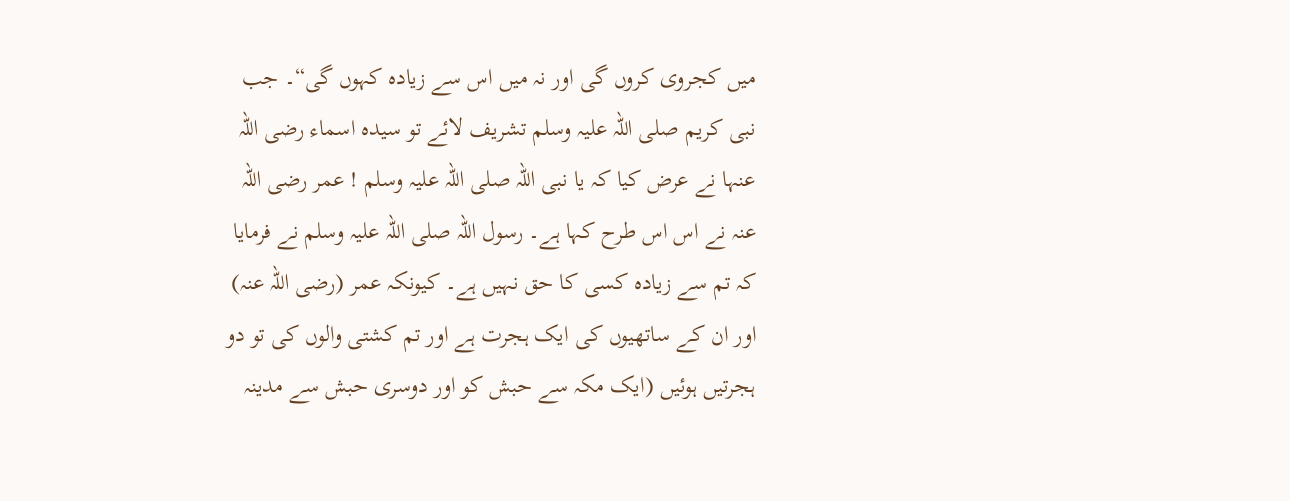میں کجروی کروں گی اور نہ میں اس سے زیادہ کہوں گی“۔ جب نبی کریم صلی اللہ علیہ وسلم تشریف لائے تو سیدہ اسماء رضی اللہ عنہا نے عرض کیا کہ یا نبی اللہ صلی اللہ علیہ وسلم ! عمر رضی اللہ عنہ نے اس اس طرح کہا ہے۔ رسول اللہ صلی اللہ علیہ وسلم نے فرمایا کہ تم سے زیادہ کسی کا حق نہیں ہے۔ کیونکہ عمر (رضی اللہ عنہ) اور ان کے ساتھیوں کی ایک ہجرت ہے اور تم کشتی والوں کی تو دو ہجرتیں ہوئیں (ایک مکہ سے حبش کو اور دوسری حبش سے مدینہ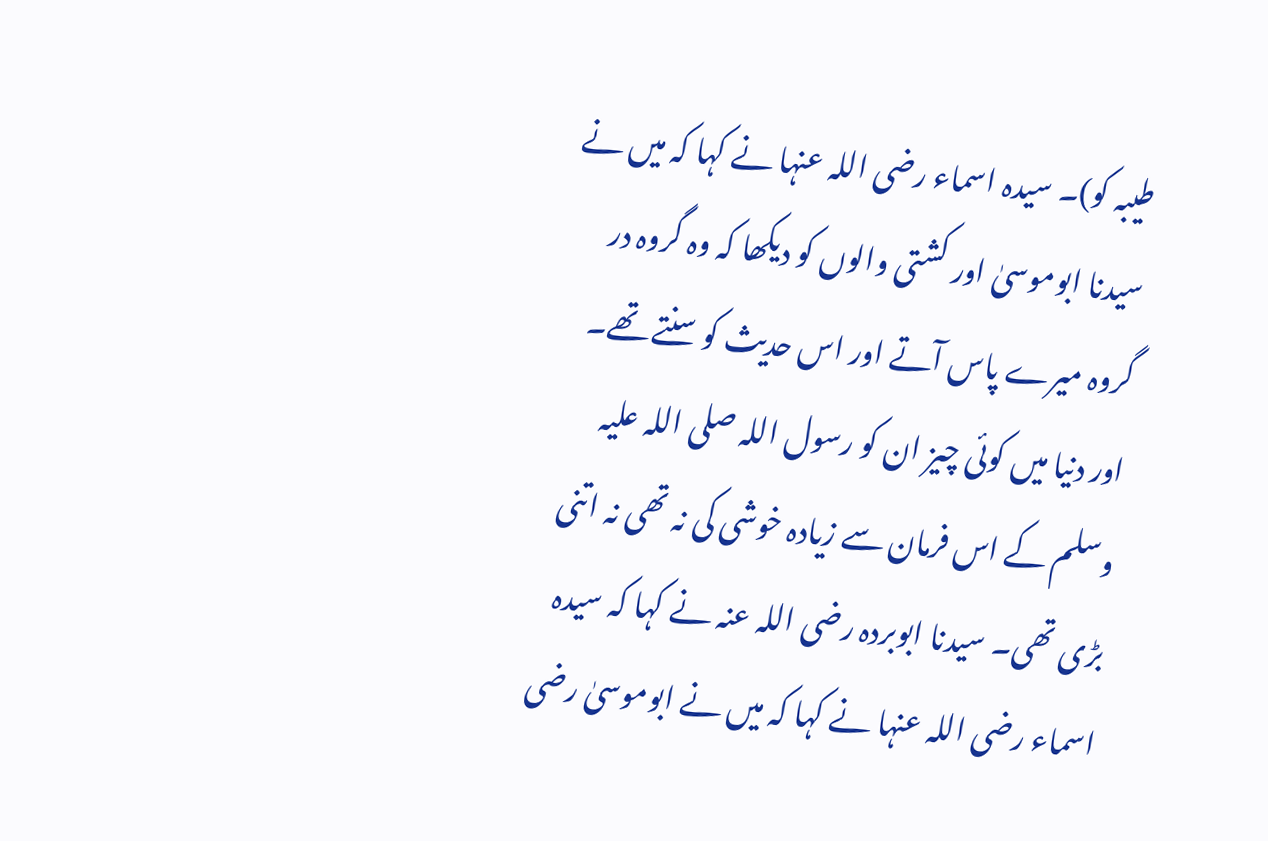طیبہ کو)۔ سیدہ اسماء رضی اللہ عنہا نے کہا کہ میں نے سیدنا ابوموسیٰ اور کشتی والوں کو دیکھا کہ وہ گروہ در گروہ میرے پاس آتے اور اس حدیث کو سنتے تھے۔ اور دنیا میں کوئی چیز ان کو رسول اللہ صلی اللہ علیہ وسلم کے اس فرمان سے زیادہ خوشی کی نہ تھی نہ اتنی بڑی تھی۔ سیدنا ابوبردہ رضی اللہ عنہ نے کہا کہ سیدہ اسماء رضی اللہ عنہا نے کہا کہ میں نے ابوموسیٰ رضی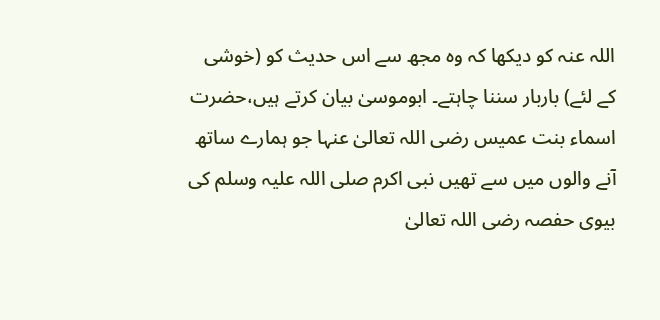اللہ عنہ کو دیکھا کہ وہ مجھ سے اس حدیث کو (خوشی کے لئے) باربار سننا چاہتے۔ ابوموسیٰ بیان کرتے ہیں،حضرت اسماء بنت عمیس رضی اللہ تعالیٰ عنہا جو ہمارے ساتھ آنے والوں میں سے تھیں نبی اکرم صلی اللہ علیہ وسلم کی بیوی حفصہ رضی اللہ تعالیٰ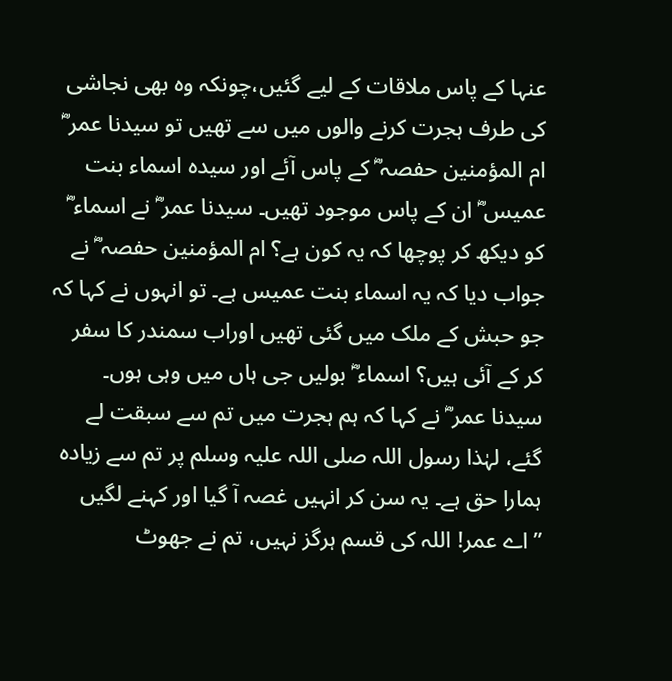عنہا کے پاس ملاقات کے لیے گئیں،چونکہ وہ بھی نجاشی کی طرف ہجرت کرنے والوں میں سے تھیں تو سیدنا عمر ؓ ام المؤمنین حفصہ ؓ کے پاس آئے اور سیدہ اسماء بنت عمیس ؓ ان کے پاس موجود تھیں۔ سیدنا عمر ؓ نے اسماء ؓ کو دیکھ کر پوچھا کہ یہ کون ہے؟ ام المؤمنین حفصہ ؓ نے جواب دیا کہ یہ اسماء بنت عمیس ہے۔ تو انہوں نے کہا کہ جو حبش کے ملک میں گئی تھیں اوراب سمندر کا سفر کر کے آئی ہیں؟ اسماء ؓ بولیں جی ہاں میں وہی ہوں۔ سیدنا عمر ؓ نے کہا کہ ہم ہجرت میں تم سے سبقت لے گئے، لہٰذا رسول اللہ صلی اللہ علیہ وسلم پر تم سے زیادہ ہمارا حق ہے۔ یہ سن کر انہیں غصہ آ گیا اور کہنے لگیں ”اے عمر! اللہ کی قسم ہرگز نہیں، تم نے جھوٹ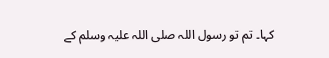کہا۔ تم تو رسول اللہ صلی اللہ علیہ وسلم کے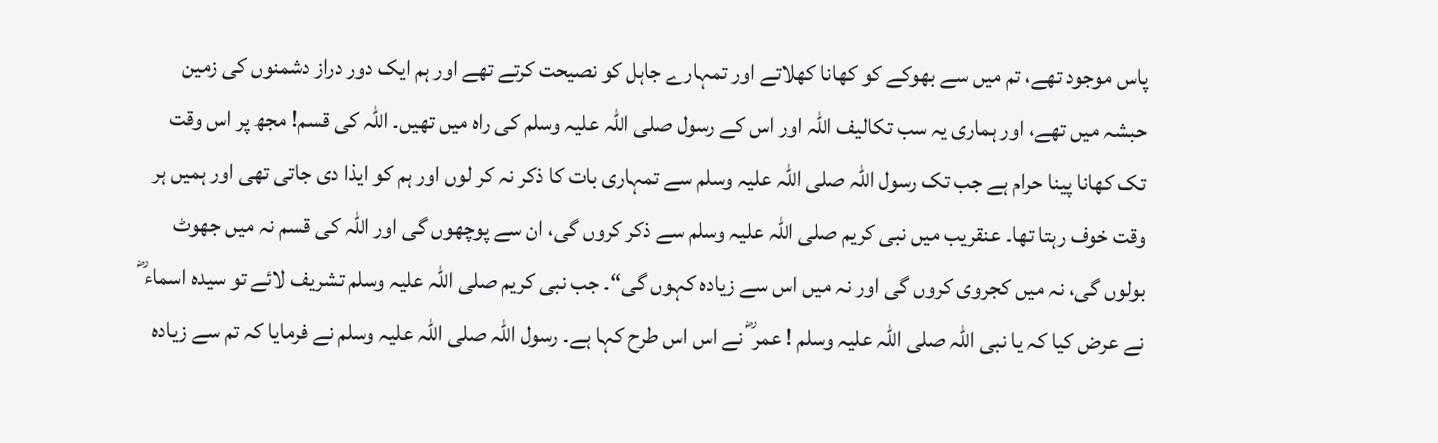پاس موجود تھے، تم میں سے بھوکے کو کھانا کھلاتے اور تمہارے جاہل کو نصیحت کرتے تھے اور ہم ایک دور دراز دشمنوں کی زمین حبشہ میں تھے، اور ہماری یہ سب تکالیف اللہ اور اس کے رسول صلی اللہ علیہ وسلم کی راہ میں تھیں۔ اللہ کی قسم! مجھ پر اس وقت تک کھانا پینا حرام ہے جب تک رسول اللہ صلی اللہ علیہ وسلم سے تمہاری بات کا ذکر نہ کر لوں اور ہم کو ایذا دی جاتی تھی اور ہمیں ہر وقت خوف رہتا تھا۔ عنقریب میں نبی کریم صلی اللہ علیہ وسلم سے ذکر کروں گی، ان سے پوچھوں گی اور اللہ کی قسم نہ میں جھوٹ بولوں گی، نہ میں کجروی کروں گی اور نہ میں اس سے زیادہ کہوں گی“۔ جب نبی کریم صلی اللہ علیہ وسلم تشریف لائے تو سیدہ اسماء ؓ نے عرض کیا کہ یا نبی اللہ صلی اللہ علیہ وسلم ! عمر ؓ نے اس اس طرح کہا ہے۔ رسول اللہ صلی اللہ علیہ وسلم نے فرمایا کہ تم سے زیادہ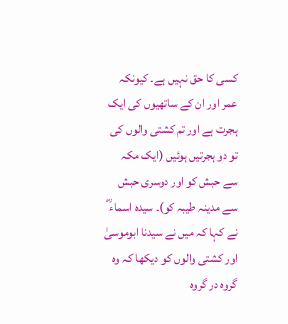کسی کا حق نہیں ہے۔ کیونکہ عمر اور ان کے ساتھیوں کی ایک ہجرت ہے اور تم کشتی والوں کی تو دو ہجرتیں ہوئیں (ایک مکہ سے حبش کو اور دوسری حبش سے مدینہ طیبہ کو)۔ سیدہ اسماء ؓ نے کہا کہ میں نے سیدنا ابوموسیٰ اور کشتی والوں کو دیکھا کہ وہ گروہ در گروہ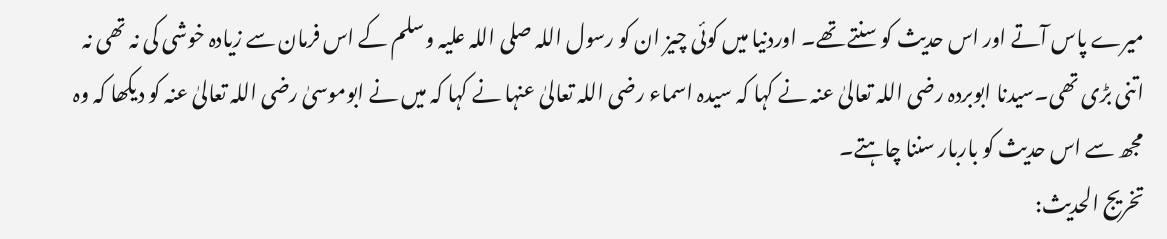میرے پاس آتے اور اس حدیث کو سنتے تھے۔ اوردنیا میں کوئی چیز ان کو رسول اللہ صلی اللہ علیہ وسلم کے اس فرمان سے زیادہ خوشی کی نہ تھی نہ اتنی بڑی تھی۔سیدنا ابوبردہ رضی اللہ تعالیٰ عنہ نے کہا کہ سیدہ اسماء رضی اللہ تعالیٰ عنہا نے کہا کہ میں نے ابوموسیٰ رضی اللہ تعالیٰ عنہ کو دیکھا کہ وہ مجھ سے اس حدیث کو باربار سننا چاہتے۔
تخریج الحدیث: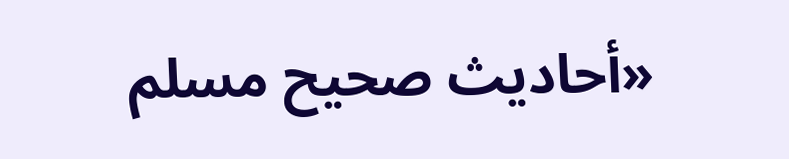«أحاديث صحيح مسلم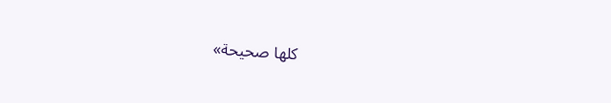كلها صحيحة»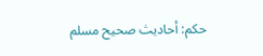حكم: أحاديث صحيح مسلم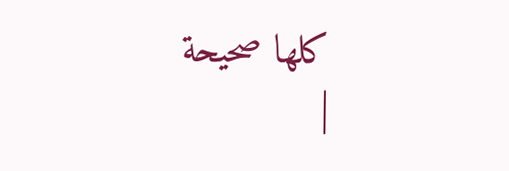كلها صحيحة
|